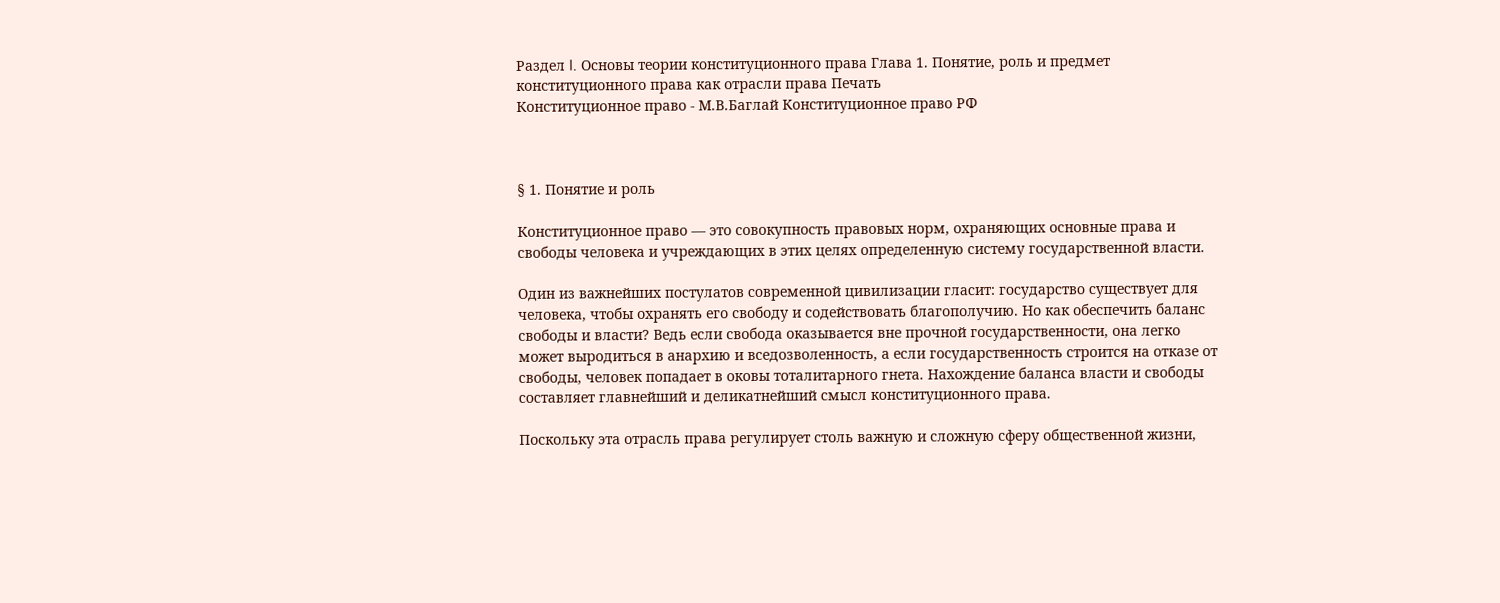Раздел I. Основы теории конституционного права Глава 1. Понятие, роль и предмет конституционного права как отрасли права Печать
Конституционное право - М.В.Баглай Конституционное право РФ



§ 1. Понятие и роль

Конституционное право — это совокупность правовых норм, охраняющих основные права и свободы человека и учреждающих в этих целях определенную систему государственной власти.

Один из важнейших постулатов современной цивилизации гласит: государство существует для человека, чтобы охранять его свободу и содействовать благополучию. Но как обеспечить баланс свободы и власти? Ведь если свобода оказывается вне прочной государственности, она легко может выродиться в анархию и вседозволенность, а если государственность строится на отказе от свободы, человек попадает в оковы тоталитарного гнета. Нахождение баланса власти и свободы составляет главнейший и деликатнейший смысл конституционного права.

Поскольку эта отрасль права регулирует столь важную и сложную сферу общественной жизни,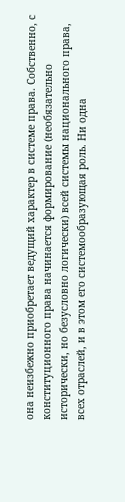она неизбежно приобретает ведущий характер в системе права. Собственно, с конституционного права начинается формирование (необязательно исторически, но безусловно логически) всей системы национального права, всех отраслей, и в этом его системообразующая роль. Ни одна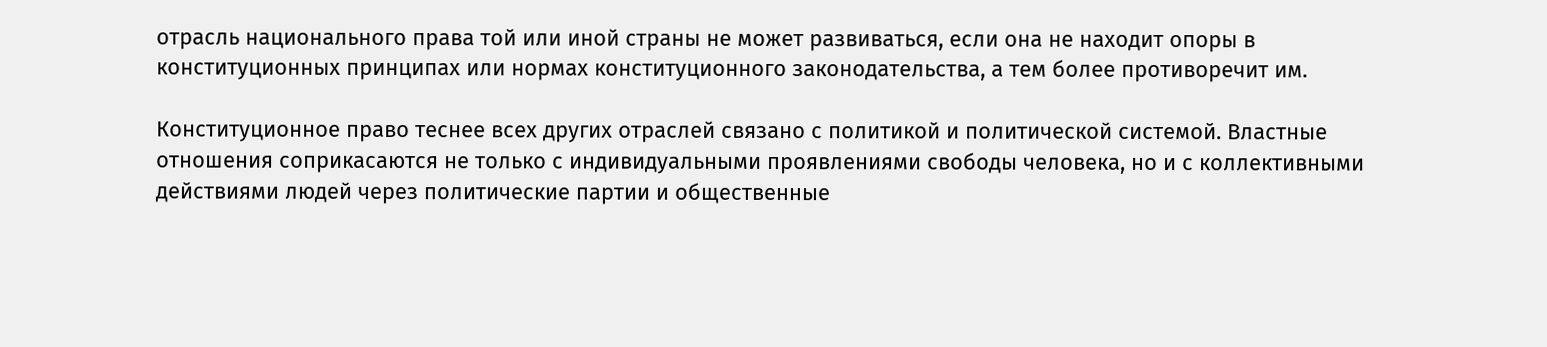отрасль национального права той или иной страны не может развиваться, если она не находит опоры в конституционных принципах или нормах конституционного законодательства, а тем более противоречит им.

Конституционное право теснее всех других отраслей связано с политикой и политической системой. Властные отношения соприкасаются не только с индивидуальными проявлениями свободы человека, но и с коллективными действиями людей через политические партии и общественные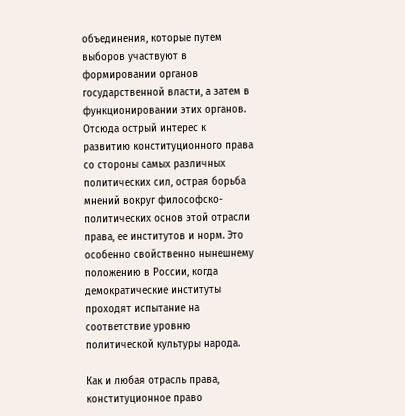объединения, которые путем выборов участвуют в формировании органов государственной власти, а затем в функционировании этих органов. Отсюда острый интерес к развитию конституционного права со стороны самых различных политических сил, острая борьба мнений вокруг философско-политических основ этой отрасли права, ее институтов и норм. Это особенно свойственно нынешнему положению в России, когда демократические институты проходят испытание на соответствие уровню политической культуры народа.

Как и любая отрасль права, конституционное право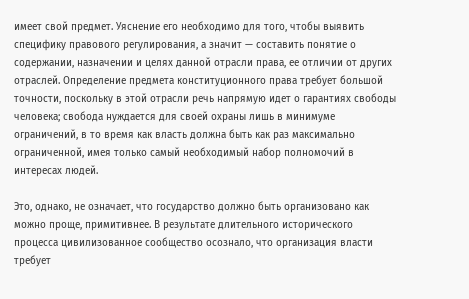имеет свой предмет. Уяснение его необходимо для того, чтобы выявить специфику правового регулирования, а значит — составить понятие о содержании, назначении и целях данной отрасли права, ее отличии от других отраслей. Определение предмета конституционного права требует большой точности, поскольку в этой отрасли речь напрямую идет о гарантиях свободы человека; свобода нуждается для своей охраны лишь в минимуме ограничений, в то время как власть должна быть как раз максимально ограниченной, имея только самый необходимый набор полномочий в интересах людей.

Это, однако, не означает, что государство должно быть организовано как можно проще, примитивнее. В результате длительного исторического процесса цивилизованное сообщество осознало, что организация власти требует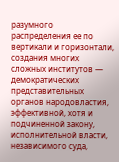разумного распределения ее по вертикали и горизонтали, создания многих сложных институтов — демократических представительных органов народовластия, эффективной, хотя и подчиненной закону, исполнительной власти, независимого суда,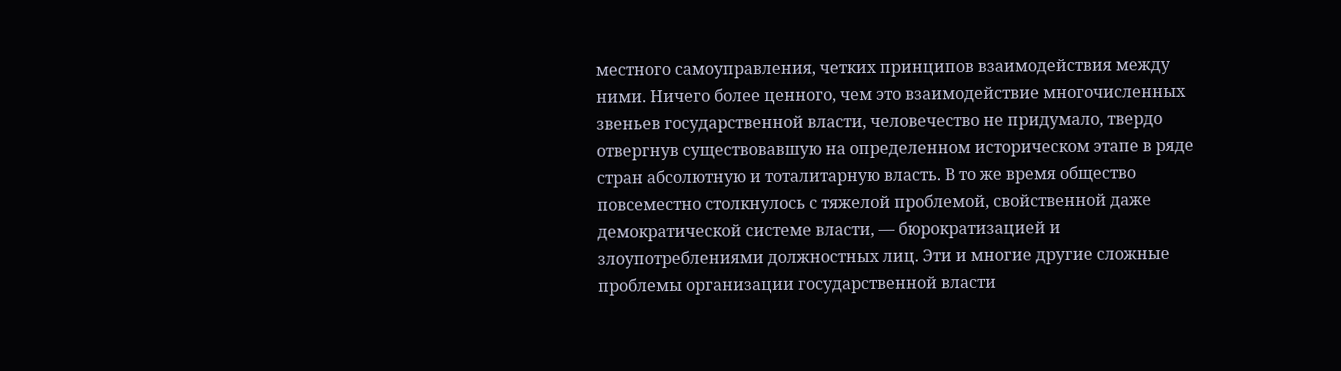местного самоуправления, четких принципов взаимодействия между ними. Ничего более ценного, чем это взаимодействие многочисленных звеньев государственной власти, человечество не придумало, твердо отвергнув существовавшую на определенном историческом этапе в ряде стран абсолютную и тоталитарную власть. В то же время общество повсеместно столкнулось с тяжелой проблемой, свойственной даже демократической системе власти, — бюрократизацией и злоупотреблениями должностных лиц. Эти и многие другие сложные проблемы организации государственной власти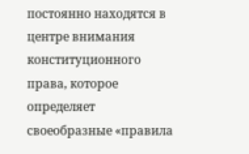постоянно находятся в центре внимания конституционного права, которое определяет своеобразные «правила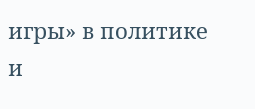игры» в политике и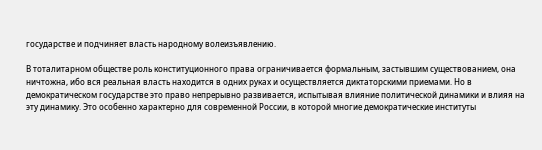государстве и подчиняет власть народному волеизъявлению.

В тоталитарном обществе роль конституционного права ограничивается формальным, застывшим существованием, она ничтожна, ибо вся реальная власть находится в одних руках и осуществляется диктаторскими приемами. Но в демократическом государстве это право непрерывно развивается, испытывая влияние политической динамики и влияя на эту динамику. Это особенно характерно для современной России, в которой многие демократические институты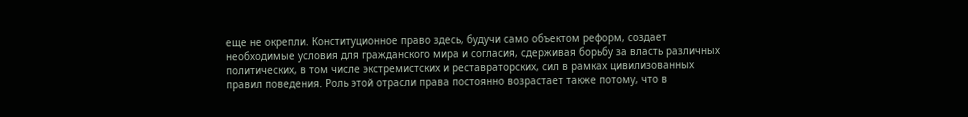еще не окрепли. Конституционное право здесь, будучи само объектом реформ, создает необходимые условия для гражданского мира и согласия, сдерживая борьбу за власть различных политических, в том числе экстремистских и реставраторских, сил в рамках цивилизованных правил поведения. Роль этой отрасли права постоянно возрастает также потому, что в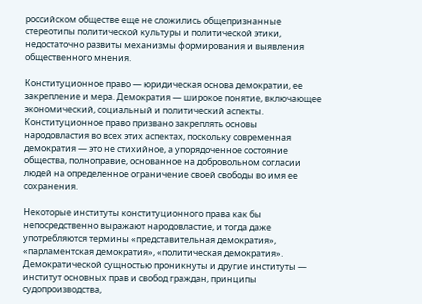российском обществе еще не сложились общепризнанные стереотипы политической культуры и политической этики, недостаточно развиты механизмы формирования и выявления общественного мнения.

Конституционное право — юридическая основа демократии, ее закрепление и мера. Демократия — широкое понятие, включающее экономический, социальный и политический аспекты. Конституционное право призвано закреплять основы народовластия во всех этих аспектах, поскольку современная демократия — это не стихийное, а упорядоченное состояние общества, полноправие, основанное на добровольном согласии людей на определенное ограничение своей свободы во имя ее сохранения.

Некоторые институты конституционного права как бы непосредственно выражают народовластие, и тогда даже употребляются термины «представительная демократия», «парламентская демократия», «политическая демократия». Демократической сущностью проникнуты и другие институты — институт основных прав и свобод граждан, принципы судопроизводства,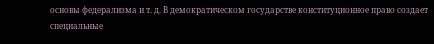основы федерализма и т. д. В демократическом государстве конституционное право создает специальные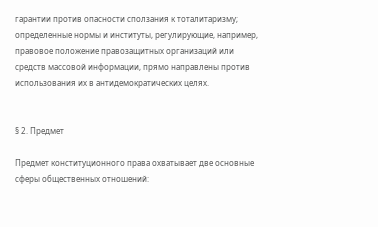гарантии против опасности сползания к тоталитаризму; определенные нормы и институты, регулирующие, например, правовое положение правозащитных организаций или средств массовой информации, прямо направлены против использования их в антидемократических целях.


§ 2. Предмет

Предмет конституционного права охватывает две основные сферы общественных отношений: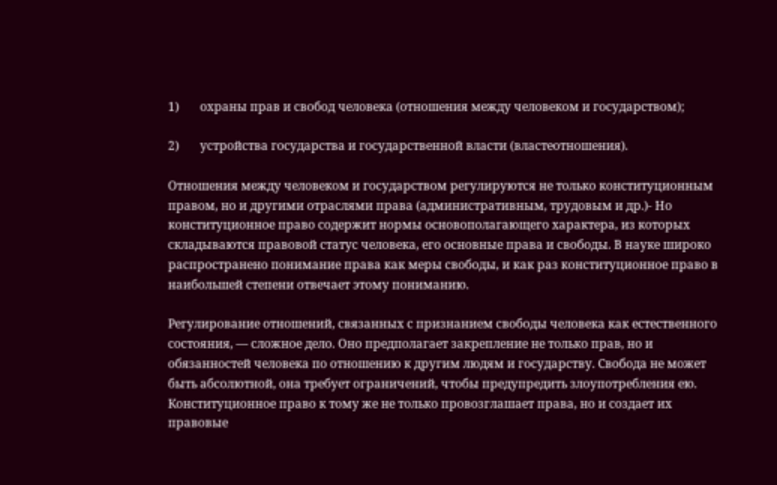1)       охраны прав и свобод человека (отношения между человеком и государством);

2)       устройства государства и государственной власти (властеотношения).

Отношения между человеком и государством регулируются не только конституционным правом, но и другими отраслями права (административным, трудовым и др.)- Но конституционное право содержит нормы основополагающего характера, из которых складываются правовой статус человека, его основные права и свободы. В науке широко распространено понимание права как меры свободы, и как раз конституционное право в наибольшей степени отвечает этому пониманию.

Регулирование отношений, связанных с признанием свободы человека как естественного состояния, — сложное дело. Оно предполагает закрепление не только прав, но и обязанностей человека по отношению к другим людям и государству. Свобода не может быть абсолютной, она требует ограничений, чтобы предупредить злоупотребления ею. Конституционное право к тому же не только провозглашает права, но и создает их правовые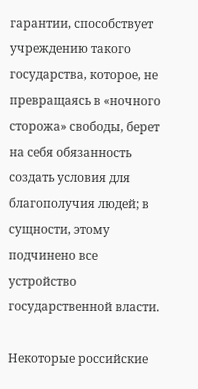гарантии, способствует учреждению такого государства, которое, не превращаясь в «ночного сторожа» свободы, берет на себя обязанность создать условия для благополучия людей; в сущности, этому подчинено все устройство государственной власти.

Некоторые российские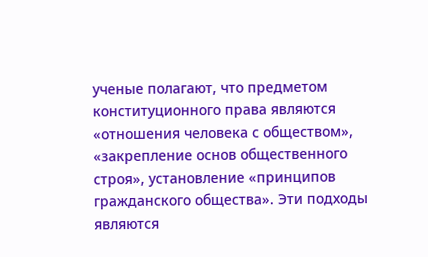ученые полагают, что предметом конституционного права являются «отношения человека с обществом», «закрепление основ общественного строя», установление «принципов гражданского общества». Эти подходы являются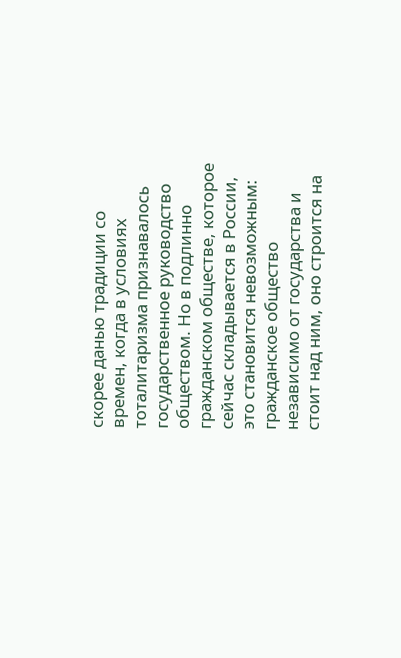скорее данью традиции со времен, когда в условиях тоталитаризма признавалось государственное руководство обществом. Но в подлинно гражданском обществе, которое сейчас складывается в России, это становится невозможным: гражданское общество независимо от государства и стоит над ним, оно строится на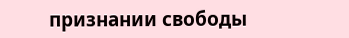признании свободы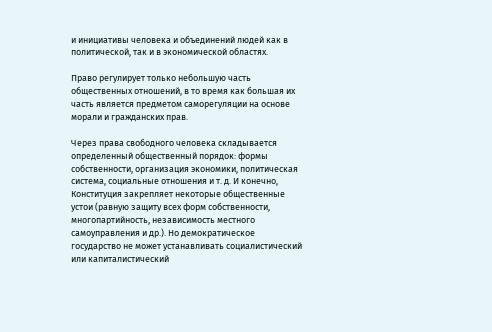и инициативы человека и объединений людей как в политической, так и в экономической областях.

Право регулирует только небольшую часть общественных отношений, в то время как большая их часть является предметом саморегуляции на основе морали и гражданских прав.

Через права свободного человека складывается определенный общественный порядок: формы собственности, организация экономики, политическая система, социальные отношения и т. д. И конечно, Конституция закрепляет некоторые общественные устои (равную защиту всех форм собственности, многопартийность, независимость местного самоуправления и др.). Но демократическое государство не может устанавливать социалистический или капиталистический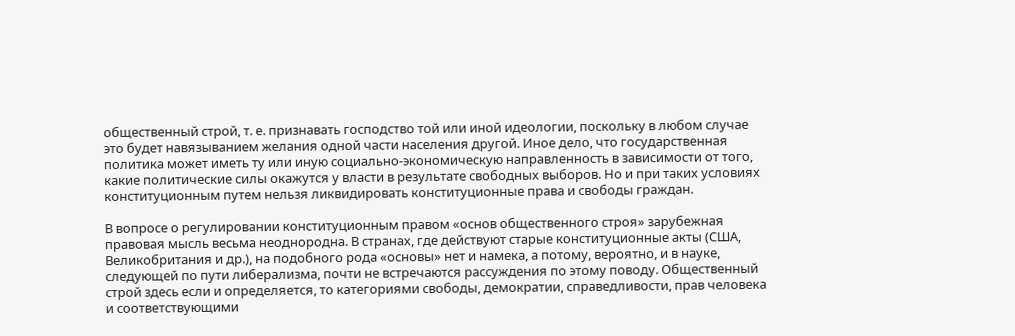общественный строй, т. е. признавать господство той или иной идеологии, поскольку в любом случае это будет навязыванием желания одной части населения другой. Иное дело, что государственная политика может иметь ту или иную социально-экономическую направленность в зависимости от того, какие политические силы окажутся у власти в результате свободных выборов. Но и при таких условиях конституционным путем нельзя ликвидировать конституционные права и свободы граждан.

В вопросе о регулировании конституционным правом «основ общественного строя» зарубежная правовая мысль весьма неоднородна. В странах, где действуют старые конституционные акты (США, Великобритания и др.), на подобного рода «основы» нет и намека, а потому, вероятно, и в науке, следующей по пути либерализма, почти не встречаются рассуждения по этому поводу. Общественный строй здесь если и определяется, то категориями свободы, демократии, справедливости, прав человека и соответствующими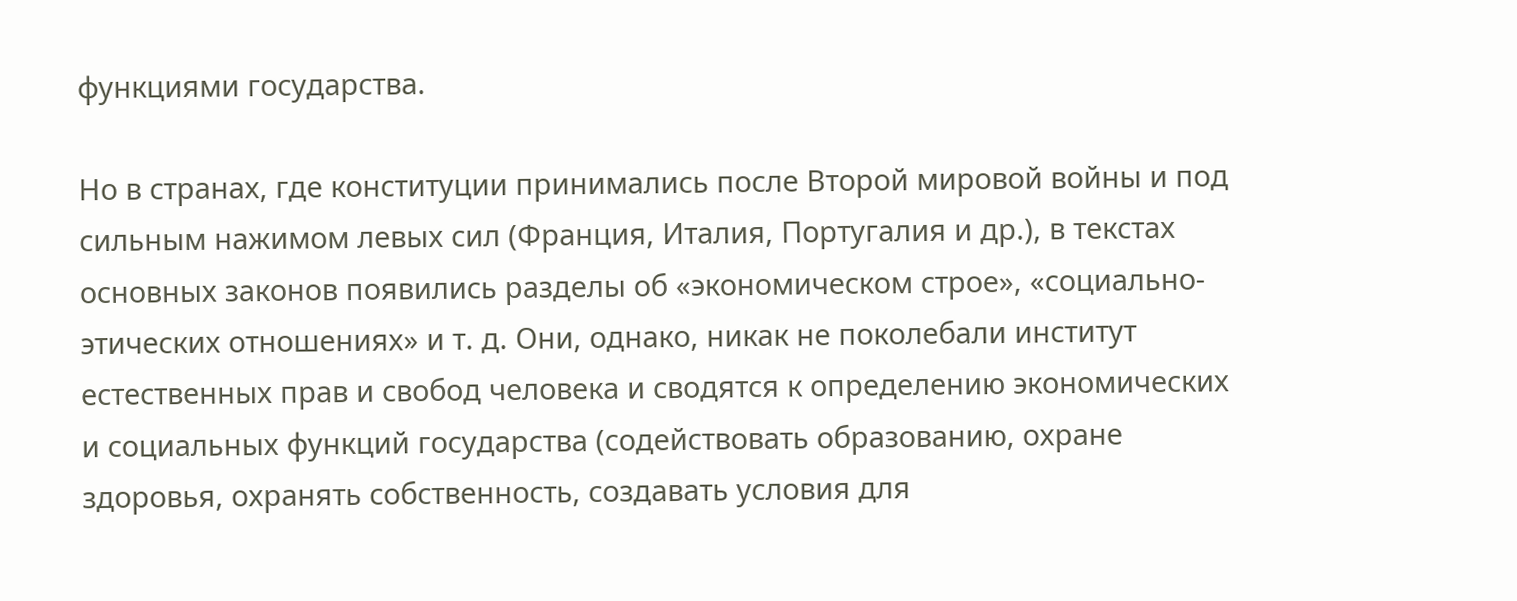функциями государства.

Но в странах, где конституции принимались после Второй мировой войны и под сильным нажимом левых сил (Франция, Италия, Португалия и др.), в текстах основных законов появились разделы об «экономическом строе», «социально-этических отношениях» и т. д. Они, однако, никак не поколебали институт естественных прав и свобод человека и сводятся к определению экономических и социальных функций государства (содействовать образованию, охране здоровья, охранять собственность, создавать условия для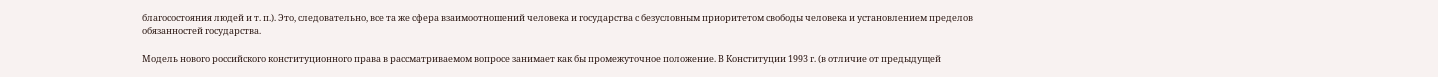благосостояния людей и т. п.). Это, следовательно, все та же сфера взаимоотношений человека и государства с безусловным приоритетом свободы человека и установлением пределов обязанностей государства.

Модель нового российского конституционного права в рассматриваемом вопросе занимает как бы промежуточное положение. В Конституции 1993 г. (в отличие от предыдущей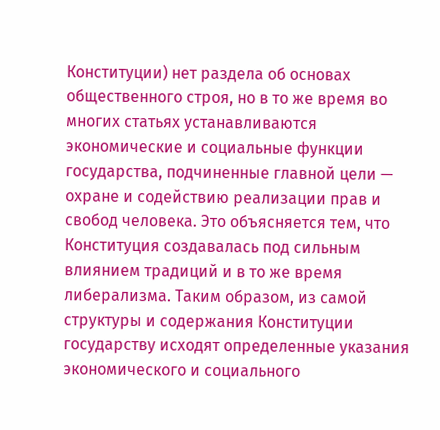Конституции) нет раздела об основах общественного строя, но в то же время во многих статьях устанавливаются экономические и социальные функции государства, подчиненные главной цели — охране и содействию реализации прав и свобод человека. Это объясняется тем, что Конституция создавалась под сильным влиянием традиций и в то же время либерализма. Таким образом, из самой структуры и содержания Конституции государству исходят определенные указания экономического и социального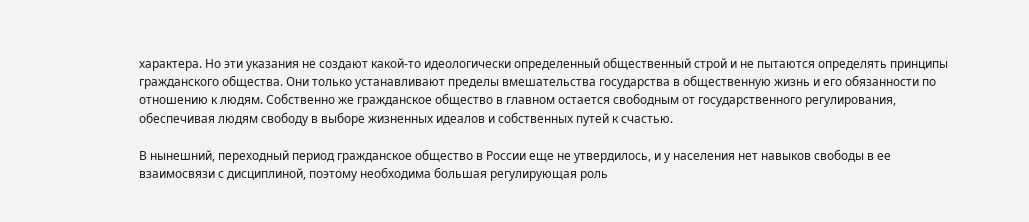характера. Но эти указания не создают какой-то идеологически определенный общественный строй и не пытаются определять принципы гражданского общества. Они только устанавливают пределы вмешательства государства в общественную жизнь и его обязанности по отношению к людям. Собственно же гражданское общество в главном остается свободным от государственного регулирования, обеспечивая людям свободу в выборе жизненных идеалов и собственных путей к счастью.

В нынешний, переходный период гражданское общество в России еще не утвердилось, и у населения нет навыков свободы в ее взаимосвязи с дисциплиной, поэтому необходима большая регулирующая роль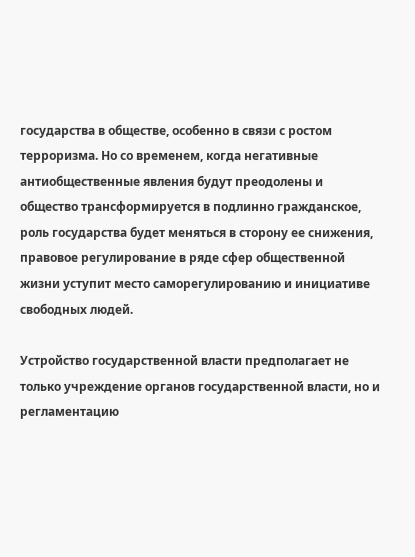государства в обществе, особенно в связи с ростом терроризма. Но со временем, когда негативные антиобщественные явления будут преодолены и общество трансформируется в подлинно гражданское, роль государства будет меняться в сторону ее снижения, правовое регулирование в ряде сфер общественной жизни уступит место саморегулированию и инициативе свободных людей.

Устройство государственной власти предполагает не только учреждение органов государственной власти, но и регламентацию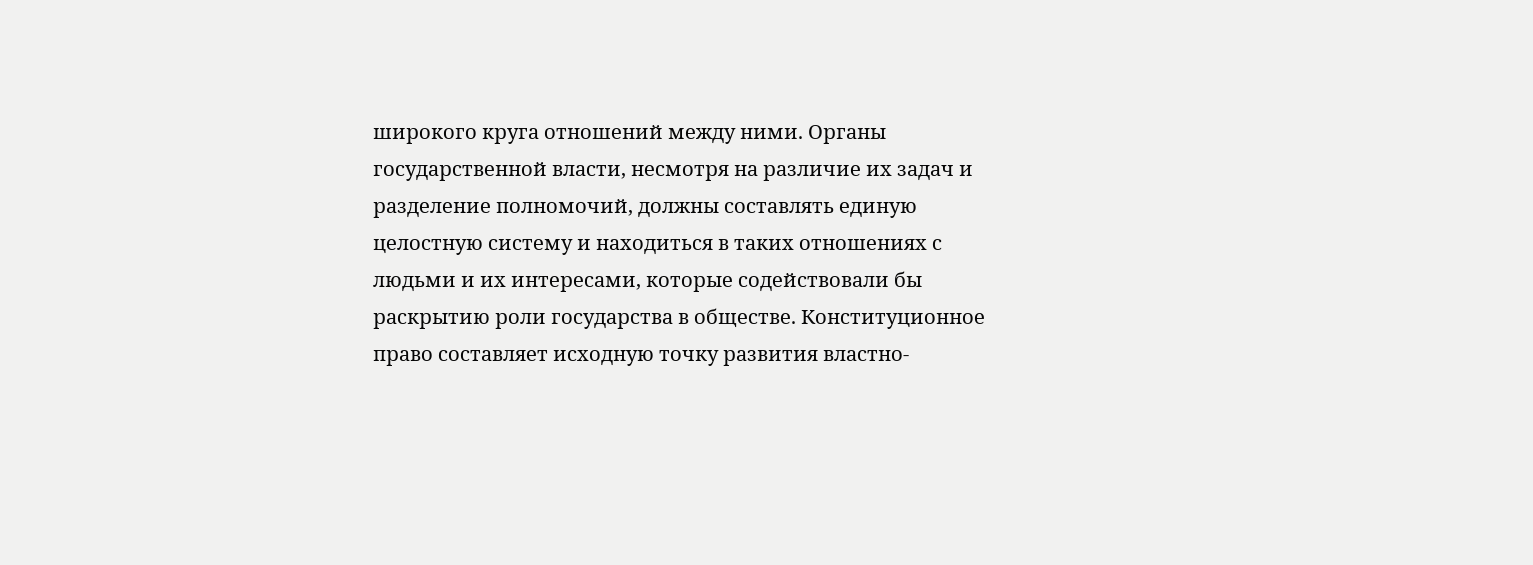широкого круга отношений между ними. Органы государственной власти, несмотря на различие их задач и разделение полномочий, должны составлять единую целостную систему и находиться в таких отношениях с людьми и их интересами, которые содействовали бы раскрытию роли государства в обществе. Конституционное право составляет исходную точку развития властно-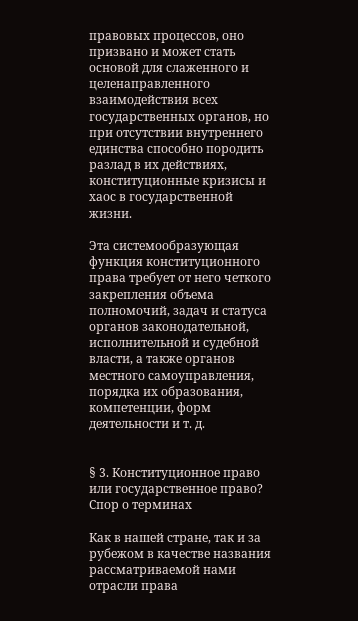правовых процессов, оно призвано и может стать основой для слаженного и целенаправленного взаимодействия всех государственных органов, но при отсутствии внутреннего единства способно породить разлад в их действиях, конституционные кризисы и хаос в государственной жизни.

Эта системообразующая функция конституционного права требует от него четкого закрепления объема полномочий, задач и статуса органов законодательной, исполнительной и судебной власти, а также органов местного самоуправления, порядка их образования, компетенции, форм деятельности и т. д.


§ 3. Конституционное право или государственное право? Спор о терминах

Как в нашей стране, так и за рубежом в качестве названия рассматриваемой нами отрасли права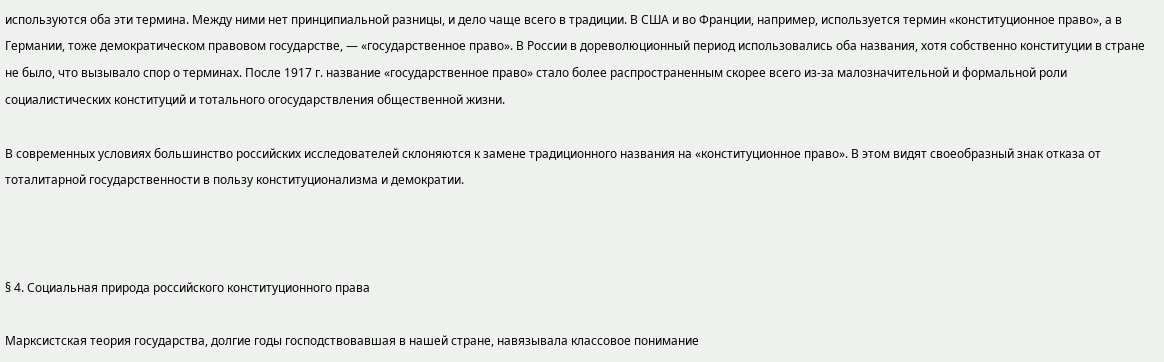используются оба эти термина. Между ними нет принципиальной разницы, и дело чаще всего в традиции. В США и во Франции, например, используется термин «конституционное право», а в Германии, тоже демократическом правовом государстве, — «государственное право». В России в дореволюционный период использовались оба названия, хотя собственно конституции в стране не было, что вызывало спор о терминах. После 1917 г. название «государственное право» стало более распространенным скорее всего из-за малозначительной и формальной роли социалистических конституций и тотального огосударствления общественной жизни.

В современных условиях большинство российских исследователей склоняются к замене традиционного названия на «конституционное право». В этом видят своеобразный знак отказа от тоталитарной государственности в пользу конституционализма и демократии.



§ 4. Социальная природа российского конституционного права

Марксистская теория государства, долгие годы господствовавшая в нашей стране, навязывала классовое понимание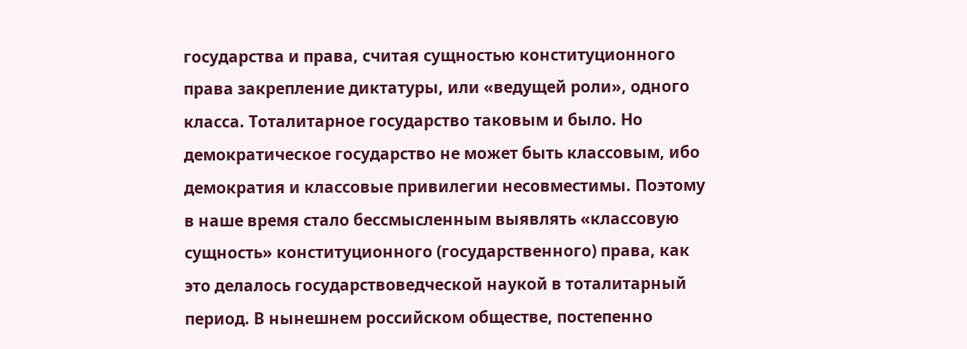государства и права, считая сущностью конституционного права закрепление диктатуры, или «ведущей роли», одного класса. Тоталитарное государство таковым и было. Но демократическое государство не может быть классовым, ибо демократия и классовые привилегии несовместимы. Поэтому в наше время стало бессмысленным выявлять «классовую сущность» конституционного (государственного) права, как это делалось государствоведческой наукой в тоталитарный период. В нынешнем российском обществе, постепенно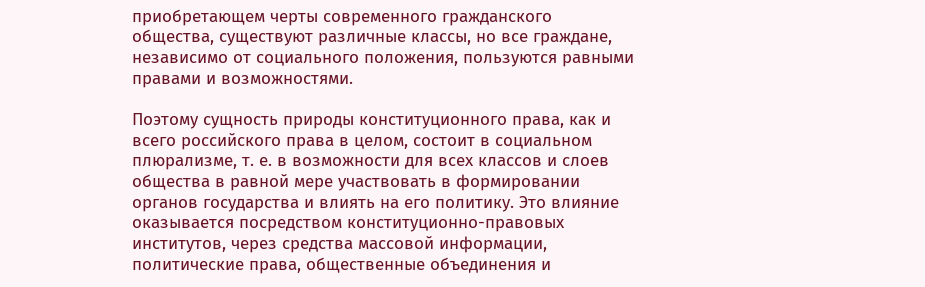приобретающем черты современного гражданского общества, существуют различные классы, но все граждане, независимо от социального положения, пользуются равными правами и возможностями.

Поэтому сущность природы конституционного права, как и всего российского права в целом, состоит в социальном плюрализме, т. е. в возможности для всех классов и слоев общества в равной мере участвовать в формировании органов государства и влиять на его политику. Это влияние оказывается посредством конституционно-правовых институтов, через средства массовой информации, политические права, общественные объединения и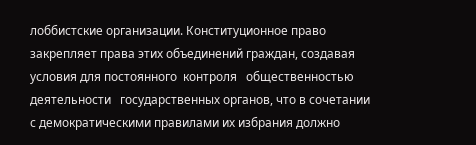лоббистские организации. Конституционное право закрепляет права этих объединений граждан, создавая условия для постоянного  контроля   общественностью деятельности   государственных органов, что в сочетании с демократическими правилами их избрания должно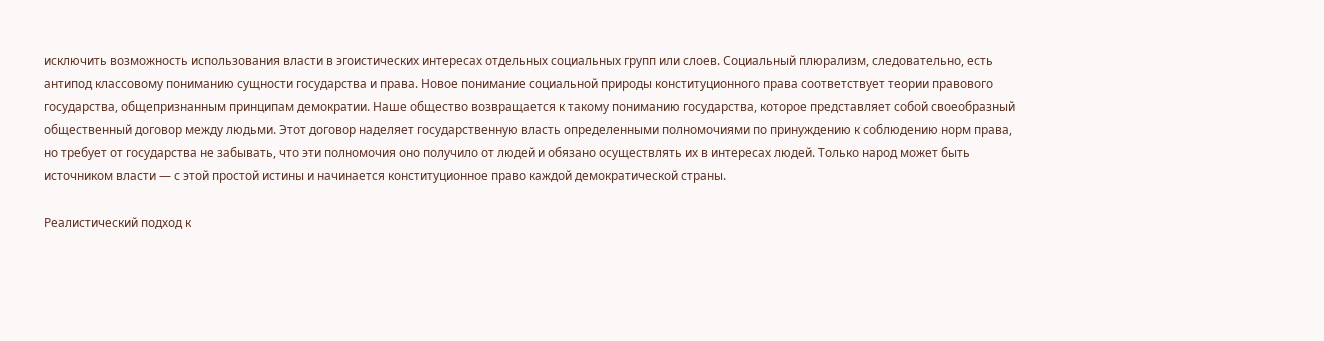исключить возможность использования власти в эгоистических интересах отдельных социальных групп или слоев. Социальный плюрализм, следовательно, есть антипод классовому пониманию сущности государства и права. Новое понимание социальной природы конституционного права соответствует теории правового государства, общепризнанным принципам демократии. Наше общество возвращается к такому пониманию государства, которое представляет собой своеобразный общественный договор между людьми. Этот договор наделяет государственную власть определенными полномочиями по принуждению к соблюдению норм права, но требует от государства не забывать, что эти полномочия оно получило от людей и обязано осуществлять их в интересах людей. Только народ может быть источником власти — с этой простой истины и начинается конституционное право каждой демократической страны.

Реалистический подход к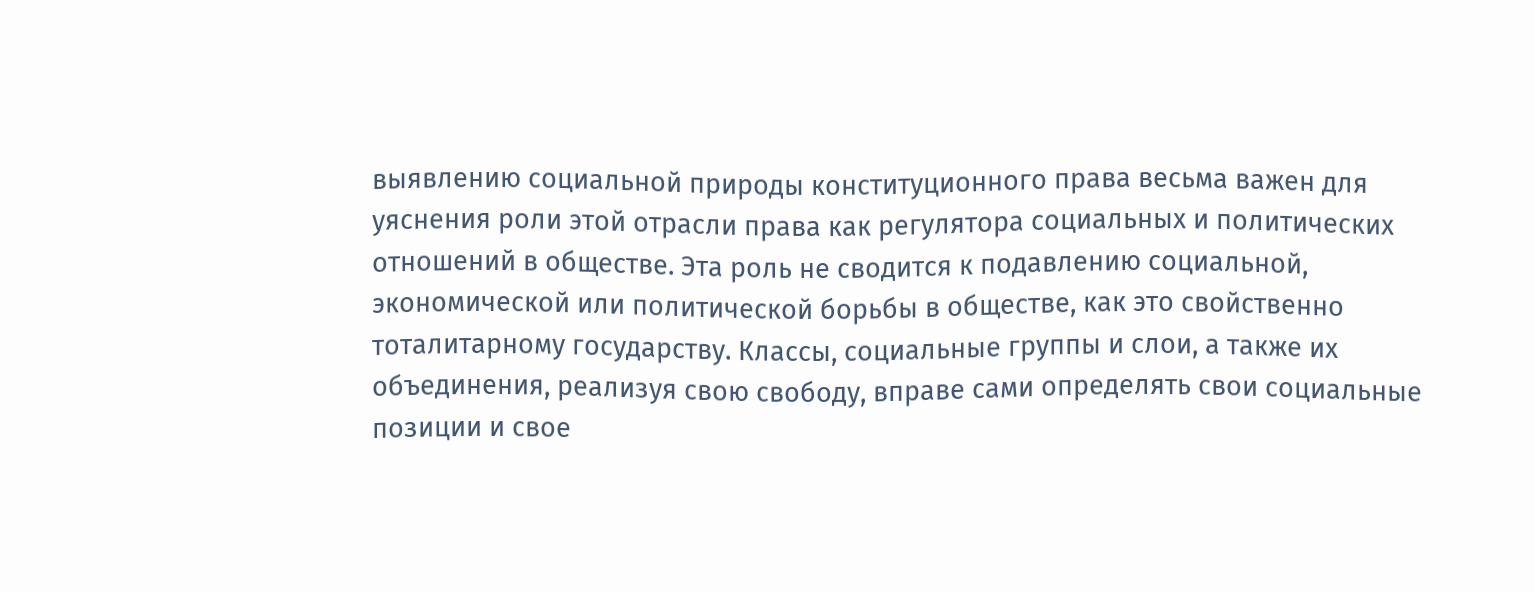выявлению социальной природы конституционного права весьма важен для уяснения роли этой отрасли права как регулятора социальных и политических отношений в обществе. Эта роль не сводится к подавлению социальной, экономической или политической борьбы в обществе, как это свойственно тоталитарному государству. Классы, социальные группы и слои, а также их объединения, реализуя свою свободу, вправе сами определять свои социальные позиции и свое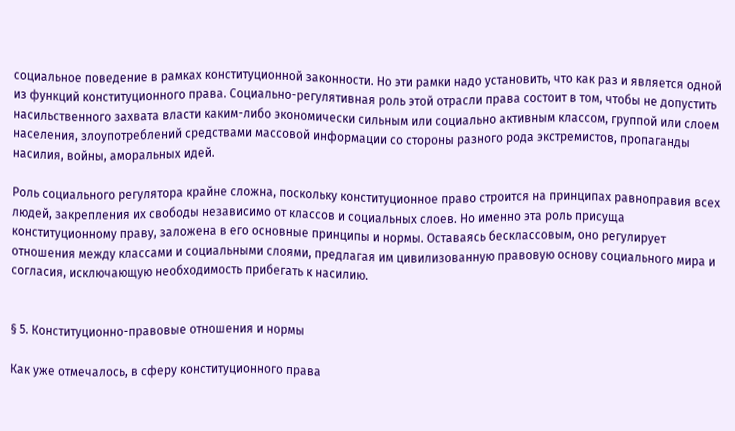социальное поведение в рамках конституционной законности. Но эти рамки надо установить, что как раз и является одной из функций конституционного права. Социально-регулятивная роль этой отрасли права состоит в том, чтобы не допустить насильственного захвата власти каким-либо экономически сильным или социально активным классом, группой или слоем населения, злоупотреблений средствами массовой информации со стороны разного рода экстремистов, пропаганды насилия, войны, аморальных идей.

Роль социального регулятора крайне сложна, поскольку конституционное право строится на принципах равноправия всех людей, закрепления их свободы независимо от классов и социальных слоев. Но именно эта роль присуща конституционному праву, заложена в его основные принципы и нормы. Оставаясь бесклассовым, оно регулирует отношения между классами и социальными слоями, предлагая им цивилизованную правовую основу социального мира и согласия, исключающую необходимость прибегать к насилию.


§ 5. Конституционно-правовые отношения и нормы

Как уже отмечалось, в сферу конституционного права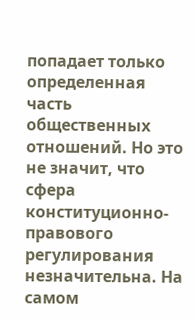попадает только определенная часть общественных отношений. Но это не значит, что сфера конституционно-правового регулирования незначительна. На самом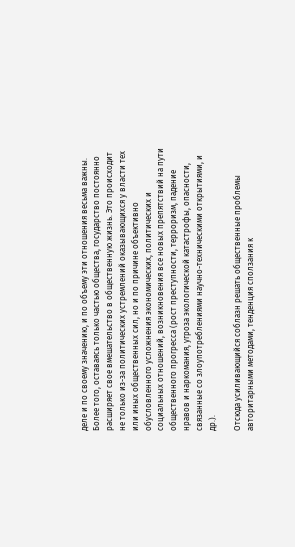деле и по своему значению, и по объему эти отношения весьма важны. Более того, оставаясь только частью общества, государство постоянно расширяет свое вмешательство в общественную жизнь. Это происходит не только из-за политических устремлений оказывающихся у власти тех или иных общественных сил, но и по причине объективно обусловленного усложнения экономических, политических и социальных отношений, возникновения все новых препятствий на пути общественного прогресса (рост преступности, терроризм, падение нравов и наркомания, угроза экологической катастрофы, опасности, связанные со злоупотреблениями научно-техническими открытиями, и др.).

Отсюда усиливающийся соблазн решать общественные проблемы авторитарными методами, тенденция сползания к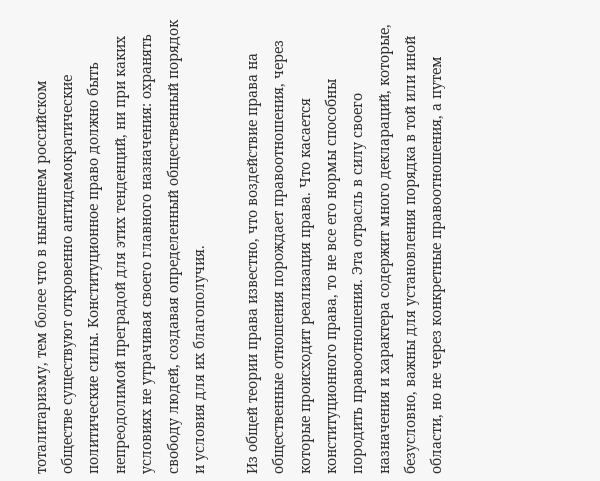тоталитаризму, тем более что в нынешнем российском обществе существуют откровенно антидемократические политические силы. Конституционное право должно быть непреодолимой преградой для этих тенденций, ни при каких условиях не утрачивая своего главного назначения: охранять свободу людей, создавая определенный общественный порядок и условия для их благополучия.

Из общей теории права известно, что воздействие права на общественные отношения порождает правоотношения, через которые происходит реализация права. Что касается конституционного права, то не все его нормы способны породить правоотношения. Эта отрасль в силу своего назначения и характера содержит много деклараций, которые, безусловно, важны для установления порядка в той или иной области, но не через конкретные правоотношения, а путем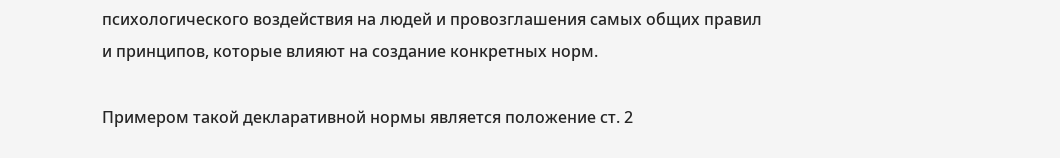психологического воздействия на людей и провозглашения самых общих правил и принципов, которые влияют на создание конкретных норм.

Примером такой декларативной нормы является положение ст. 2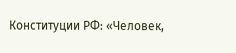Конституции РФ: «Человек,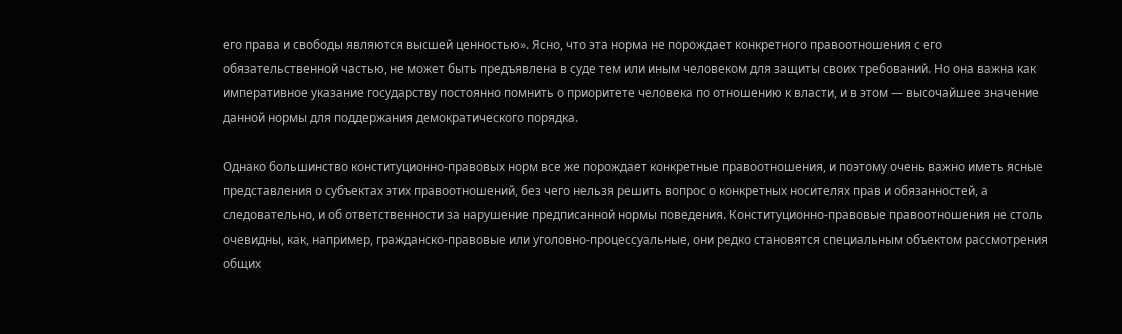его права и свободы являются высшей ценностью». Ясно, что эта норма не порождает конкретного правоотношения с его обязательственной частью, не может быть предъявлена в суде тем или иным человеком для защиты своих требований. Но она важна как императивное указание государству постоянно помнить о приоритете человека по отношению к власти, и в этом — высочайшее значение данной нормы для поддержания демократического порядка.

Однако большинство конституционно-правовых норм все же порождает конкретные правоотношения, и поэтому очень важно иметь ясные представления о субъектах этих правоотношений, без чего нельзя решить вопрос о конкретных носителях прав и обязанностей, а следовательно, и об ответственности за нарушение предписанной нормы поведения. Конституционно-правовые правоотношения не столь очевидны, как, например, гражданско-правовые или уголовно-процессуальные, они редко становятся специальным объектом рассмотрения общих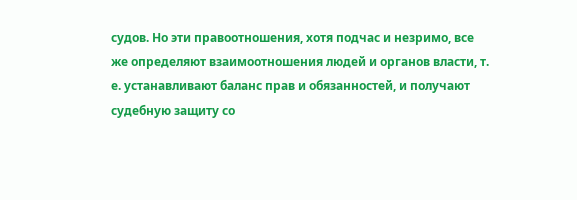судов. Но эти правоотношения, хотя подчас и незримо, все же определяют взаимоотношения людей и органов власти, т. е. устанавливают баланс прав и обязанностей, и получают судебную защиту со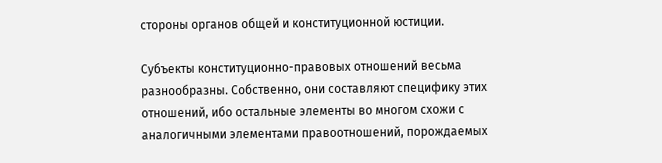стороны органов общей и конституционной юстиции.

Субъекты конституционно-правовых отношений весьма разнообразны. Собственно, они составляют специфику этих отношений, ибо остальные элементы во многом схожи с аналогичными элементами правоотношений, порождаемых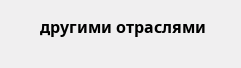другими отраслями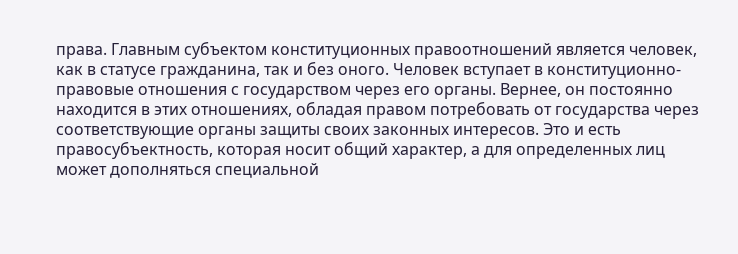права. Главным субъектом конституционных правоотношений является человек, как в статусе гражданина, так и без оного. Человек вступает в конституционно-правовые отношения с государством через его органы. Вернее, он постоянно находится в этих отношениях, обладая правом потребовать от государства через соответствующие органы защиты своих законных интересов. Это и есть правосубъектность, которая носит общий характер, а для определенных лиц может дополняться специальной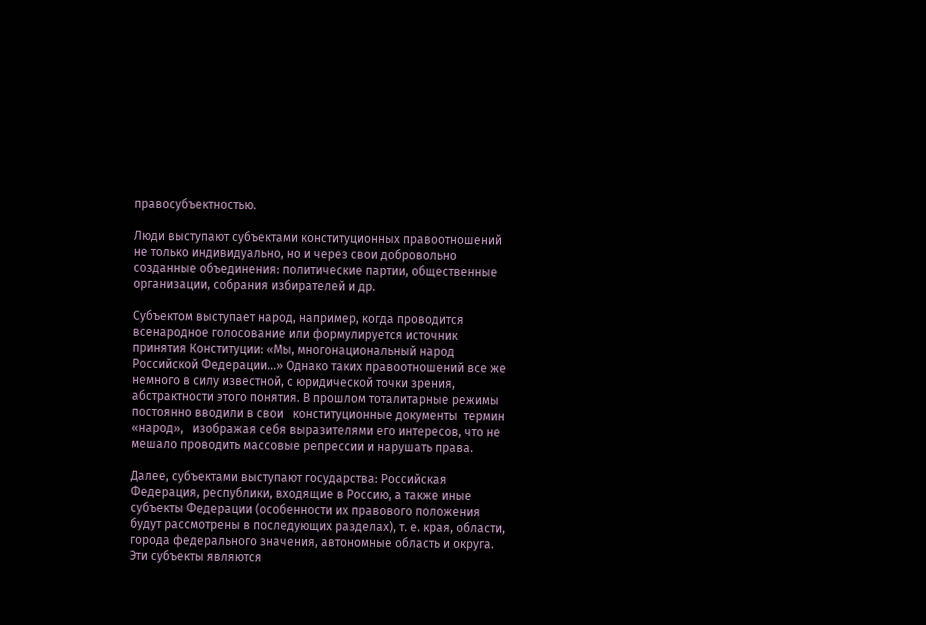правосубъектностью.

Люди выступают субъектами конституционных правоотношений не только индивидуально, но и через свои добровольно созданные объединения: политические партии, общественные организации, собрания избирателей и др.

Субъектом выступает народ, например, когда проводится всенародное голосование или формулируется источник принятия Конституции: «Мы, многонациональный народ Российской Федерации...» Однако таких правоотношений все же немного в силу известной, с юридической точки зрения, абстрактности этого понятия. В прошлом тоталитарные режимы постоянно вводили в свои   конституционные документы  термин  «народ»,   изображая себя выразителями его интересов, что не мешало проводить массовые репрессии и нарушать права.

Далее, субъектами выступают государства: Российская Федерация, республики, входящие в Россию, а также иные субъекты Федерации (особенности их правового положения будут рассмотрены в последующих разделах), т. е. края, области, города федерального значения, автономные область и округа. Эти субъекты являются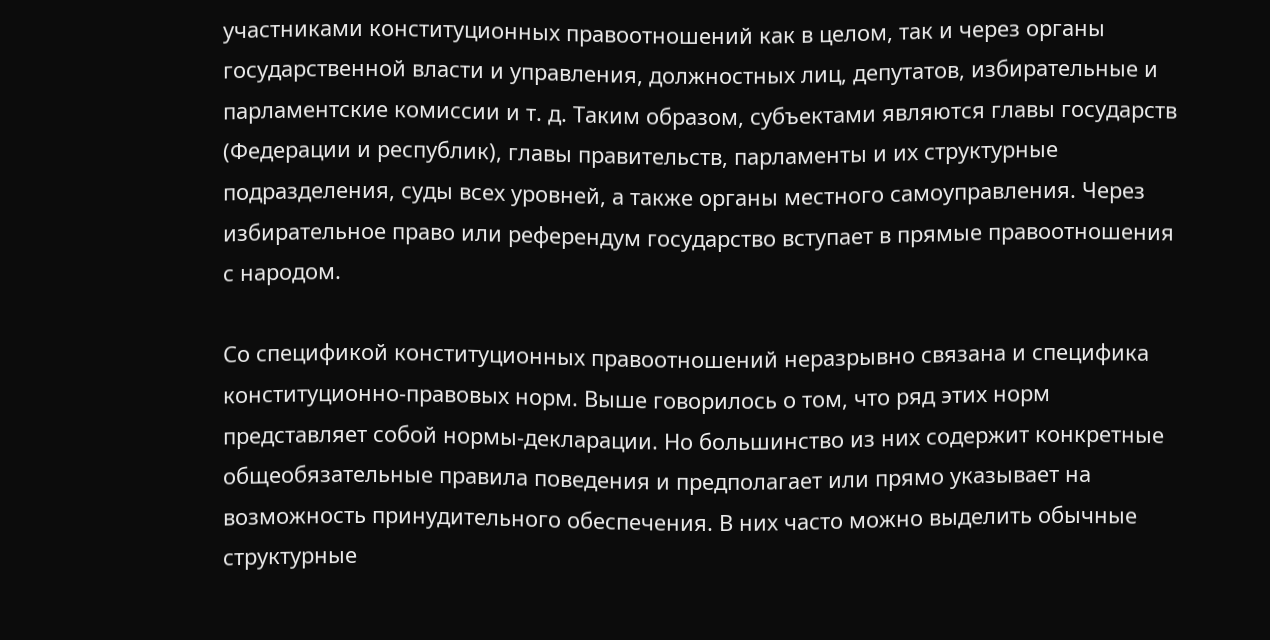участниками конституционных правоотношений как в целом, так и через органы государственной власти и управления, должностных лиц, депутатов, избирательные и парламентские комиссии и т. д. Таким образом, субъектами являются главы государств (Федерации и республик), главы правительств, парламенты и их структурные подразделения, суды всех уровней, а также органы местного самоуправления. Через избирательное право или референдум государство вступает в прямые правоотношения с народом.

Со спецификой конституционных правоотношений неразрывно связана и специфика конституционно-правовых норм. Выше говорилось о том, что ряд этих норм представляет собой нормы-декларации. Но большинство из них содержит конкретные общеобязательные правила поведения и предполагает или прямо указывает на возможность принудительного обеспечения. В них часто можно выделить обычные структурные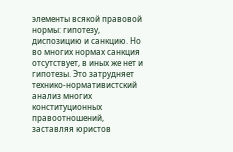элементы всякой правовой нормы: гипотезу, диспозицию и санкцию. Но во многих нормах санкция отсутствует, в иных же нет и гипотезы. Это затрудняет технико-нормативистский анализ многих конституционных правоотношений, заставляя юристов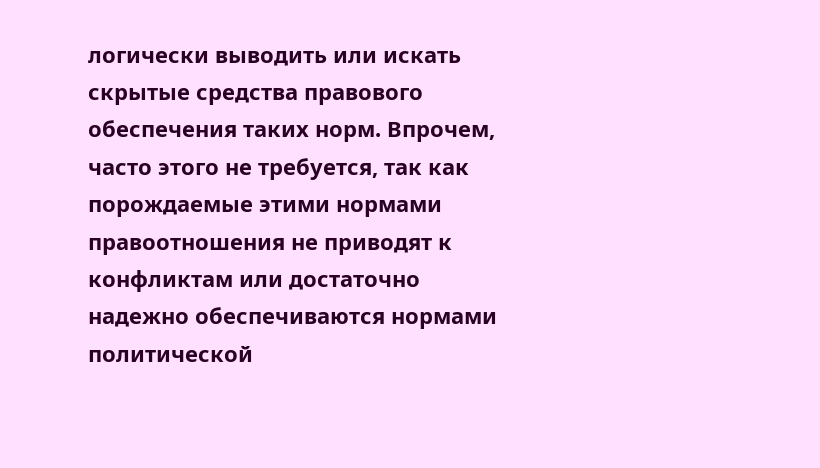логически выводить или искать скрытые средства правового обеспечения таких норм. Впрочем, часто этого не требуется, так как порождаемые этими нормами правоотношения не приводят к конфликтам или достаточно надежно обеспечиваются нормами политической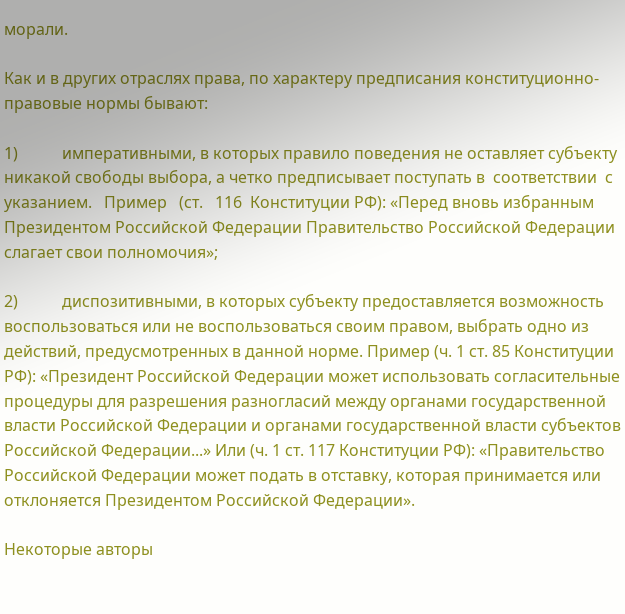морали.

Как и в других отраслях права, по характеру предписания конституционно-правовые нормы бывают:

1)           императивными, в которых правило поведения не оставляет субъекту никакой свободы выбора, а четко предписывает поступать в  соответствии  с указанием.   Пример   (ст.   116  Конституции РФ): «Перед вновь избранным Президентом Российской Федерации Правительство Российской Федерации слагает свои полномочия»;

2)           диспозитивными, в которых субъекту предоставляется возможность воспользоваться или не воспользоваться своим правом, выбрать одно из действий, предусмотренных в данной норме. Пример (ч. 1 ст. 85 Конституции РФ): «Президент Российской Федерации может использовать согласительные процедуры для разрешения разногласий между органами государственной власти Российской Федерации и органами государственной власти субъектов Российской Федерации...» Или (ч. 1 ст. 117 Конституции РФ): «Правительство Российской Федерации может подать в отставку, которая принимается или отклоняется Президентом Российской Федерации».

Некоторые авторы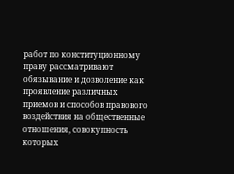работ по конституционному праву рассматривают обязывание и дозволение как проявление различных приемов и способов правового воздействия на общественные отношения, совокупность которых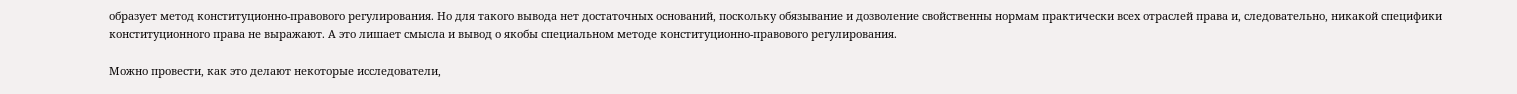образует метод конституционно-правового регулирования. Но для такого вывода нет достаточных оснований, поскольку обязывание и дозволение свойственны нормам практически всех отраслей права и, следовательно, никакой специфики конституционного права не выражают. А это лишает смысла и вывод о якобы специальном методе конституционно-правового регулирования.

Можно провести, как это делают некоторые исследователи,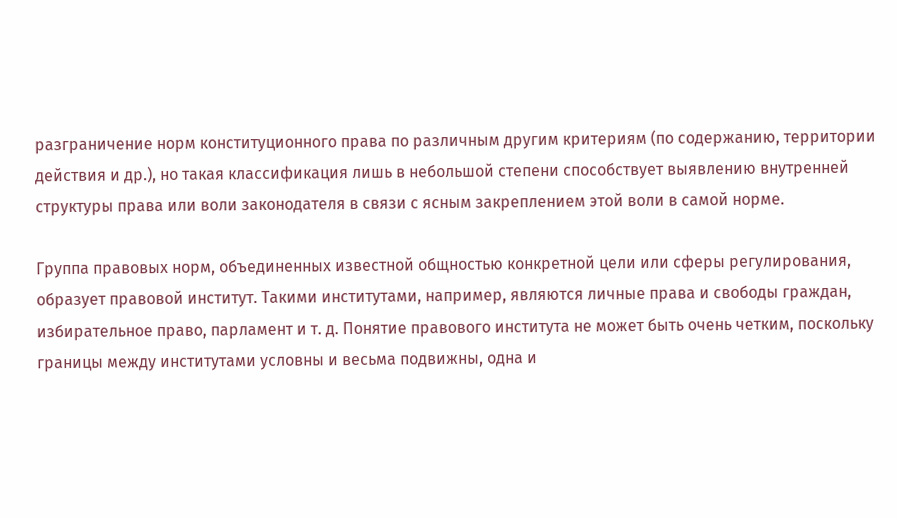разграничение норм конституционного права по различным другим критериям (по содержанию, территории действия и др.), но такая классификация лишь в небольшой степени способствует выявлению внутренней структуры права или воли законодателя в связи с ясным закреплением этой воли в самой норме.

Группа правовых норм, объединенных известной общностью конкретной цели или сферы регулирования, образует правовой институт. Такими институтами, например, являются личные права и свободы граждан, избирательное право, парламент и т. д. Понятие правового института не может быть очень четким, поскольку границы между институтами условны и весьма подвижны, одна и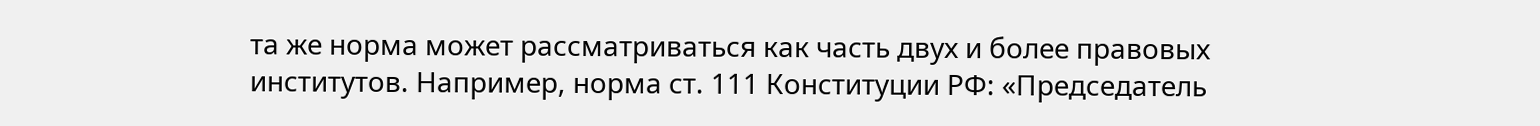та же норма может рассматриваться как часть двух и более правовых институтов. Например, норма ст. 111 Конституции РФ: «Председатель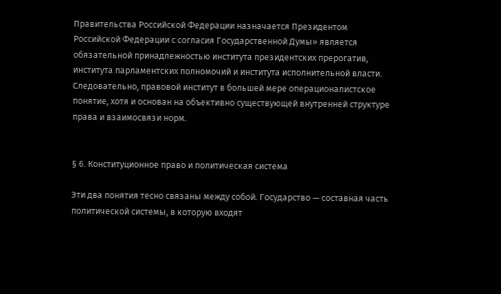Правительства Российской Федерации назначается Президентом Российской Федерации с согласия Государственной Думы» является обязательной принадлежностью института президентских прерогатив, института парламентских полномочий и института исполнительной власти. Следовательно, правовой институт в большей мере операционалистское понятие, хотя и основан на объективно существующей внутренней структуре права и взаимосвязи норм.


§ 6. Конституционное право и политическая система

Эти два понятия тесно связаны между собой. Государство — составная часть политической системы, в которую входят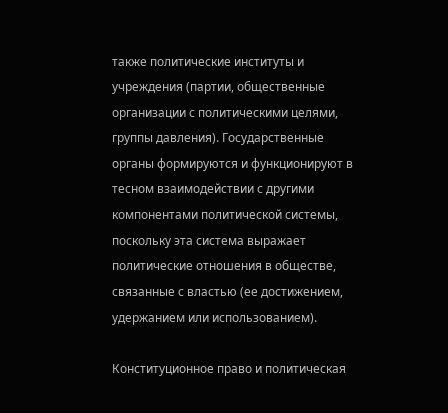также политические институты и учреждения (партии, общественные организации с политическими целями, группы давления). Государственные органы формируются и функционируют в тесном взаимодействии с другими компонентами политической системы, поскольку эта система выражает политические отношения в обществе, связанные с властью (ее достижением, удержанием или использованием).

Конституционное право и политическая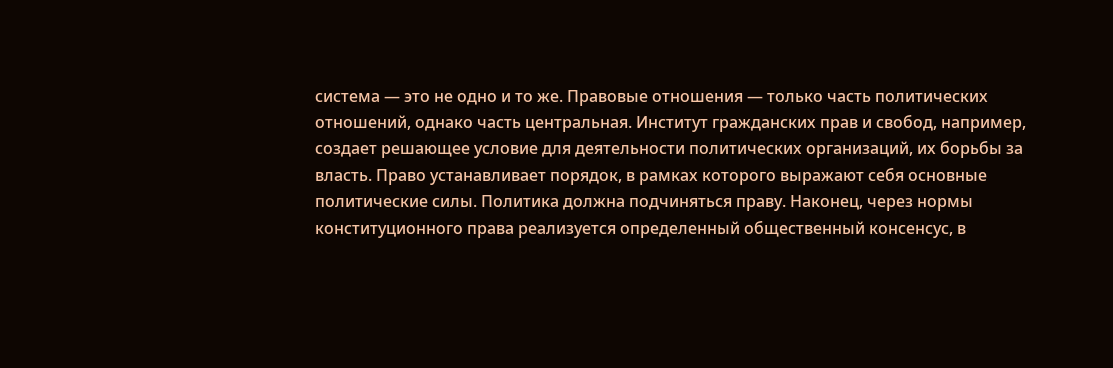система — это не одно и то же. Правовые отношения — только часть политических отношений, однако часть центральная. Институт гражданских прав и свобод, например, создает решающее условие для деятельности политических организаций, их борьбы за власть. Право устанавливает порядок, в рамках которого выражают себя основные политические силы. Политика должна подчиняться праву. Наконец, через нормы конституционного права реализуется определенный общественный консенсус, в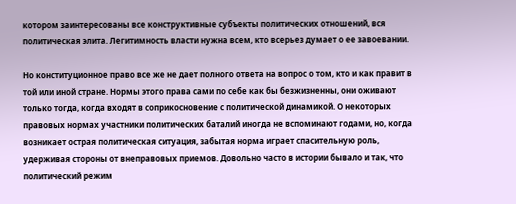котором заинтересованы все конструктивные субъекты политических отношений, вся политическая элита. Легитимность власти нужна всем, кто всерьез думает о ее завоевании.

Но конституционное право все же не дает полного ответа на вопрос о том, кто и как правит в той или иной стране. Нормы этого права сами по себе как бы безжизненны, они оживают только тогда, когда входят в соприкосновение с политической динамикой. О некоторых правовых нормах участники политических баталий иногда не вспоминают годами, но, когда возникает острая политическая ситуация, забытая норма играет спасительную роль, удерживая стороны от внеправовых приемов. Довольно часто в истории бывало и так, что политический режим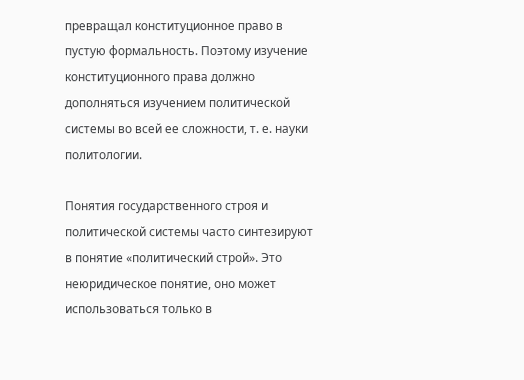превращал конституционное право в пустую формальность. Поэтому изучение конституционного права должно дополняться изучением политической системы во всей ее сложности, т. е. науки политологии.

Понятия государственного строя и политической системы часто синтезируют в понятие «политический строй». Это неюридическое понятие, оно может использоваться только в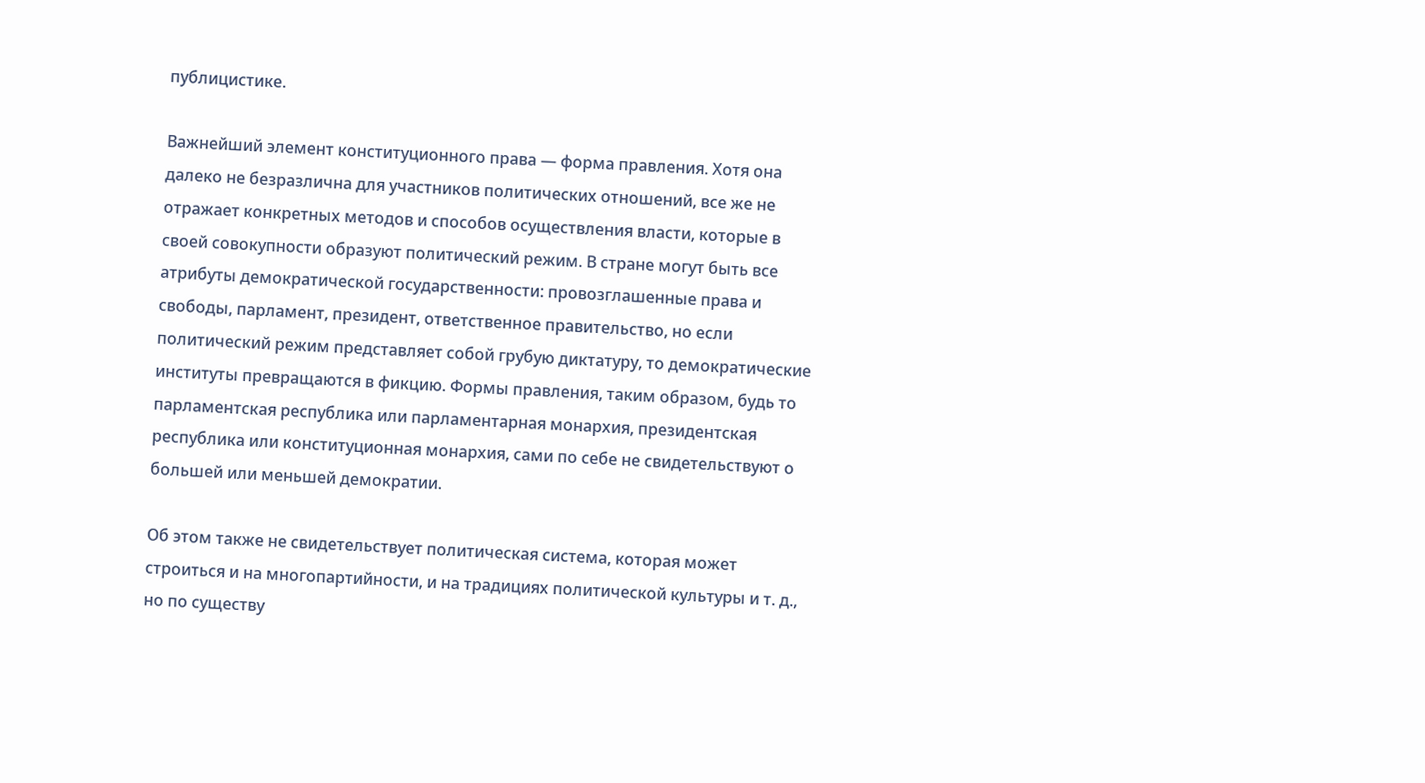публицистике.

Важнейший элемент конституционного права — форма правления. Хотя она далеко не безразлична для участников политических отношений, все же не отражает конкретных методов и способов осуществления власти, которые в своей совокупности образуют политический режим. В стране могут быть все атрибуты демократической государственности: провозглашенные права и свободы, парламент, президент, ответственное правительство, но если политический режим представляет собой грубую диктатуру, то демократические институты превращаются в фикцию. Формы правления, таким образом, будь то парламентская республика или парламентарная монархия, президентская республика или конституционная монархия, сами по себе не свидетельствуют о большей или меньшей демократии.

Об этом также не свидетельствует политическая система, которая может строиться и на многопартийности, и на традициях политической культуры и т. д., но по существу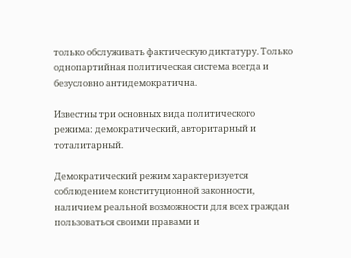только обслуживать фактическую диктатуру. Только однопартийная политическая система всегда и безусловно антидемократична.

Известны три основных вида политического режима: демократический, авторитарный и тоталитарный.

Демократический режим характеризуется соблюдением конституционной законности, наличием реальной возможности для всех граждан пользоваться своими правами и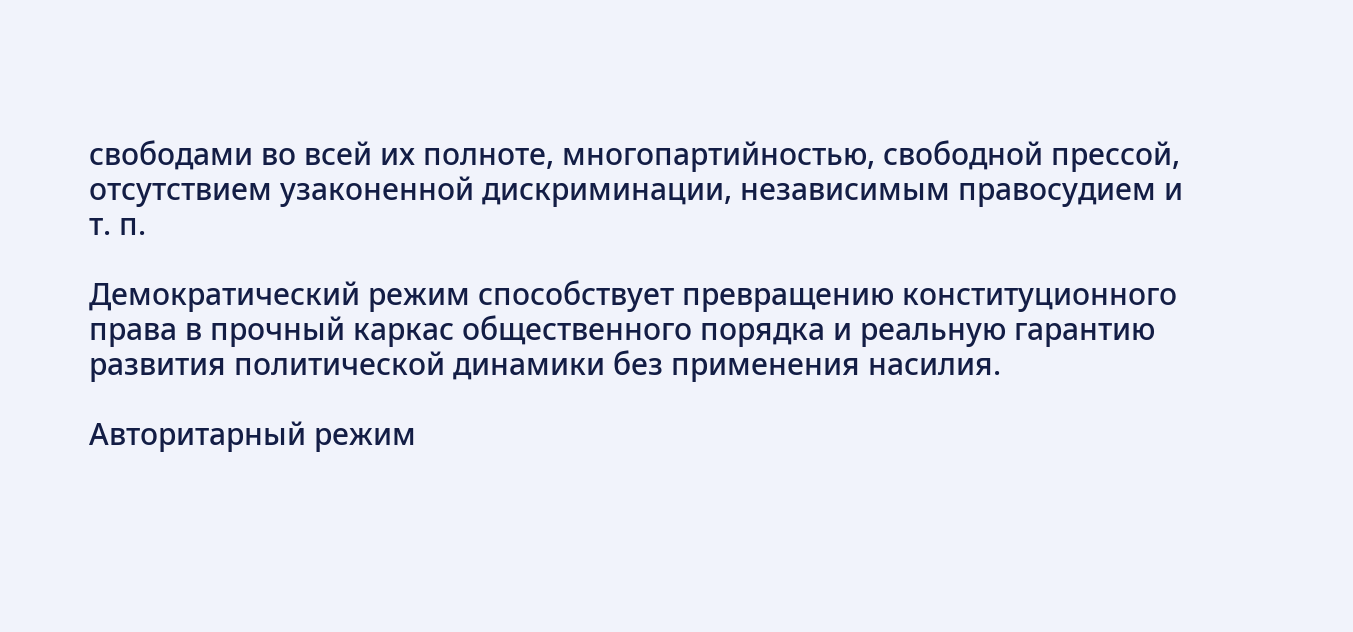свободами во всей их полноте, многопартийностью, свободной прессой, отсутствием узаконенной дискриминации, независимым правосудием и т. п.

Демократический режим способствует превращению конституционного права в прочный каркас общественного порядка и реальную гарантию развития политической динамики без применения насилия.

Авторитарный режим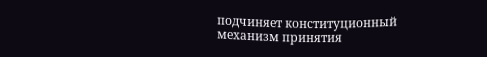подчиняет конституционный механизм принятия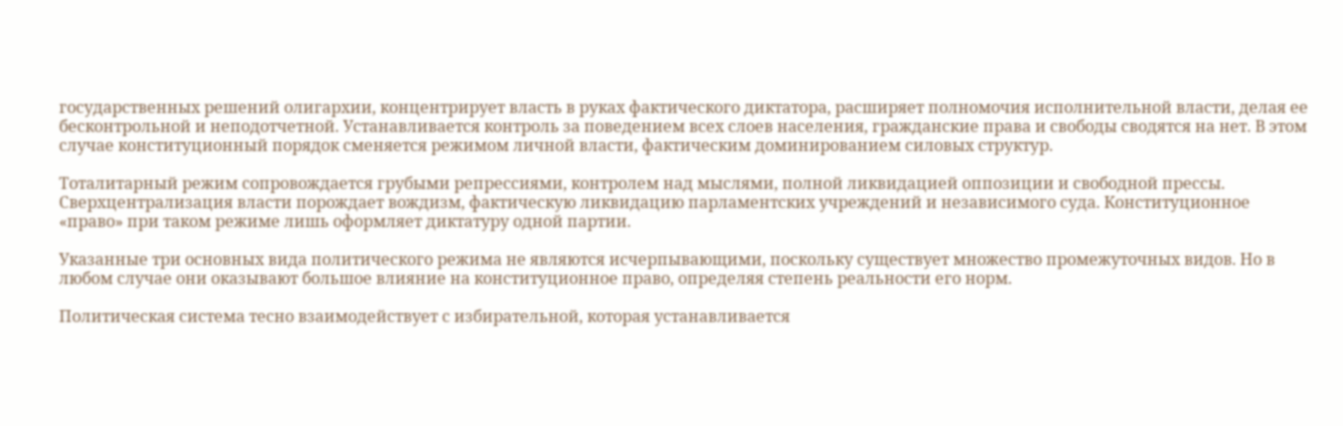государственных решений олигархии, концентрирует власть в руках фактического диктатора, расширяет полномочия исполнительной власти, делая ее бесконтрольной и неподотчетной. Устанавливается контроль за поведением всех слоев населения, гражданские права и свободы сводятся на нет. В этом случае конституционный порядок сменяется режимом личной власти, фактическим доминированием силовых структур.

Тоталитарный режим сопровождается грубыми репрессиями, контролем над мыслями, полной ликвидацией оппозиции и свободной прессы. Сверхцентрализация власти порождает вождизм, фактическую ликвидацию парламентских учреждений и независимого суда. Конституционное «право» при таком режиме лишь оформляет диктатуру одной партии.

Указанные три основных вида политического режима не являются исчерпывающими, поскольку существует множество промежуточных видов. Но в любом случае они оказывают большое влияние на конституционное право, определяя степень реальности его норм.

Политическая система тесно взаимодействует с избирательной, которая устанавливается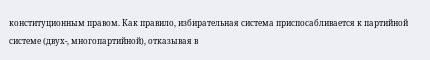конституционным правом. Как правило, избирательная система приспосабливается к партийной системе (двух-, многопартийной), отказывая в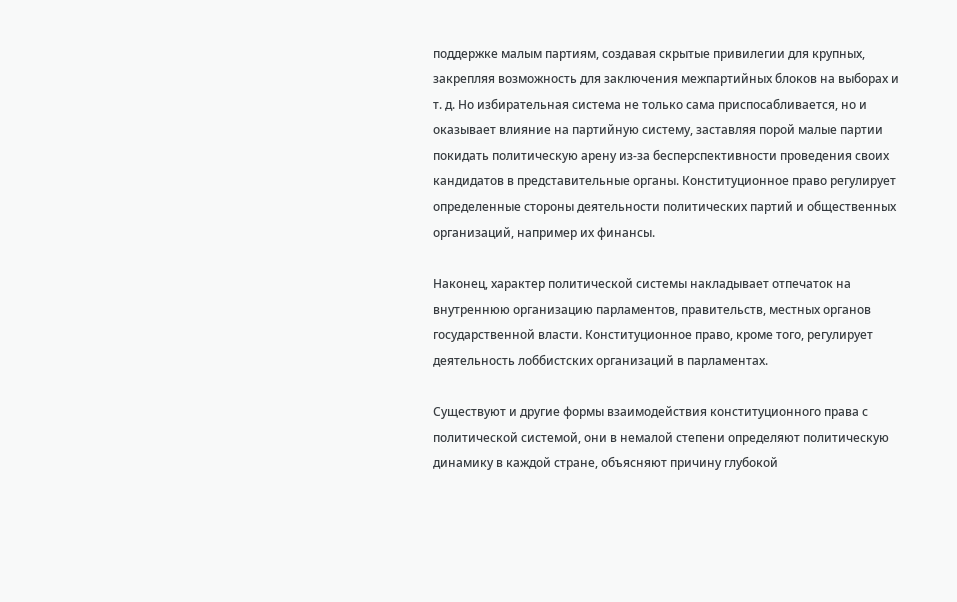поддержке малым партиям, создавая скрытые привилегии для крупных, закрепляя возможность для заключения межпартийных блоков на выборах и т. д. Но избирательная система не только сама приспосабливается, но и оказывает влияние на партийную систему, заставляя порой малые партии покидать политическую арену из-за бесперспективности проведения своих кандидатов в представительные органы. Конституционное право регулирует определенные стороны деятельности политических партий и общественных организаций, например их финансы.

Наконец, характер политической системы накладывает отпечаток на внутреннюю организацию парламентов, правительств, местных органов государственной власти. Конституционное право, кроме того, регулирует деятельность лоббистских организаций в парламентах.

Существуют и другие формы взаимодействия конституционного права с политической системой, они в немалой степени определяют политическую динамику в каждой стране, объясняют причину глубокой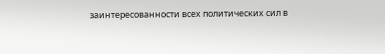заинтересованности всех политических сил в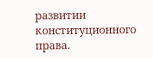развитии конституционного права.